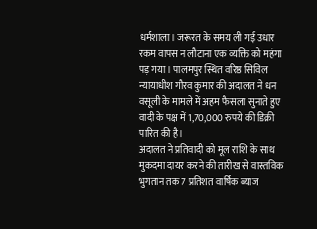धर्मशाला। जरूरत के समय ली गई उधार रकम वापस न लौटाना एक व्यक्ति को महंगा पड़ गया। पालमपुर स्थित वरिष्ठ सिविल न्यायाधीश गौरव कुमार की अदालत ने धन वसूली के मामले में अहम फैसला सुनाते हुए वादी के पक्ष में 1,70,000 रुपये की डिक्री पारित की है।
अदालत ने प्रतिवादी को मूल राशि के साथ मुकदमा दायर करने की तारीख से वास्तविक भुगतान तक 7 प्रतिशत वार्षिक ब्याज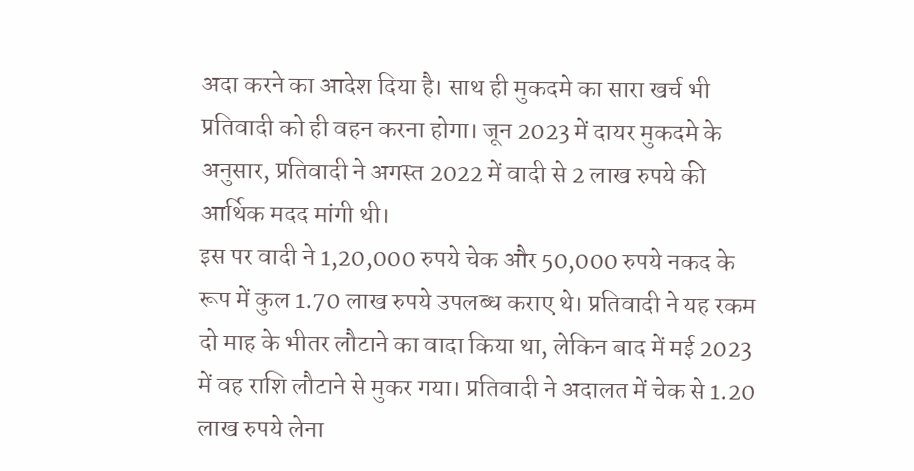अदा करने का आदेश दिया है। साथ ही मुकदमे का सारा खर्च भी प्रतिवादी को ही वहन करना होगा। जून 2023 में दायर मुकदमे के अनुसार, प्रतिवादी ने अगस्त 2022 में वादी से 2 लाख रुपये की आर्थिक मदद मांगी थी।
इस पर वादी ने 1,20,000 रुपये चेक और 50,000 रुपये नकद के रूप में कुल 1.70 लाख रुपये उपलब्ध कराए थे। प्रतिवादी ने यह रकम दो माह के भीतर लौटाने का वादा किया था, लेकिन बाद में मई 2023 में वह राशि लौटाने से मुकर गया। प्रतिवादी ने अदालत में चेक से 1.20 लाख रुपये लेना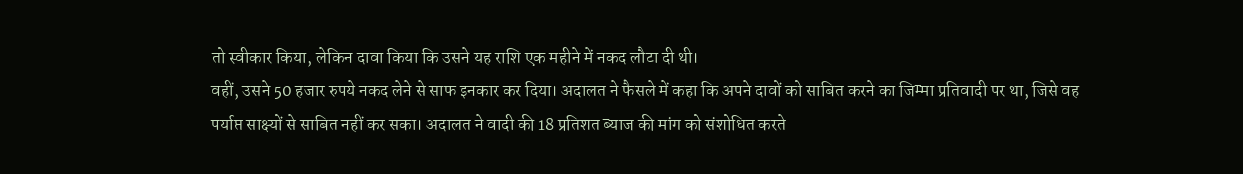तो स्वीकार किया, लेकिन दावा किया कि उसने यह राशि एक महीने में नकद लौटा दी थी।
वहीं, उसने 50 हजार रुपये नकद लेने से साफ इनकार कर दिया। अदालत ने फैसले में कहा कि अपने दावों को साबित करने का जिम्मा प्रतिवादी पर था, जिसे वह पर्याप्त साक्ष्यों से साबित नहीं कर सका। अदालत ने वादी की 18 प्रतिशत ब्याज की मांग को संशोधित करते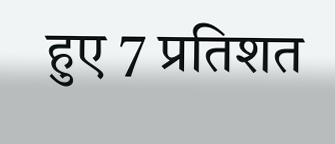हुए 7 प्रतिशत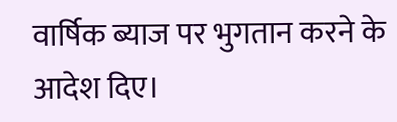वार्षिक ब्याज पर भुगतान करने के आदेश दिए।